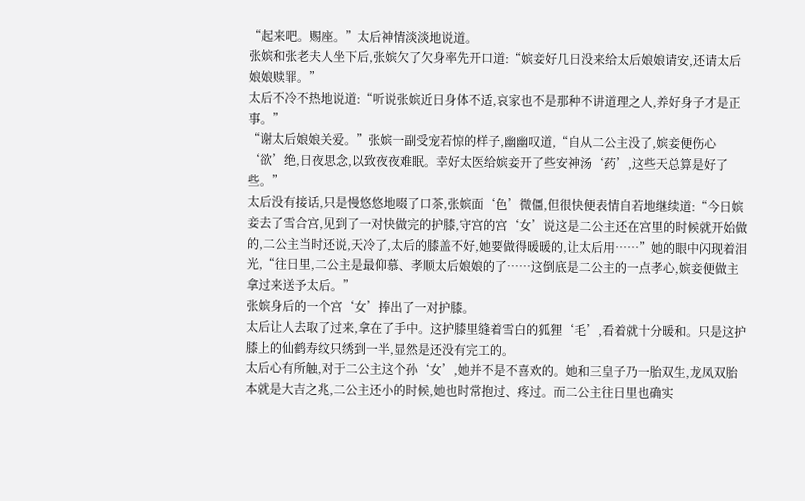“起来吧。赐座。”太后神情淡淡地说道。
张嫔和张老夫人坐下后,张嫔欠了欠身率先开口道:“嫔妾好几日没来给太后娘娘请安,还请太后娘娘赎罪。”
太后不冷不热地说道:“听说张嫔近日身体不适,哀家也不是那种不讲道理之人,养好身子才是正事。”
“谢太后娘娘关爱。”张嫔一副受宠若惊的样子,幽幽叹道,“自从二公主没了,嫔妾便伤心‘欲’绝,日夜思念,以致夜夜难眠。幸好太医给嫔妾开了些安神汤‘药’,这些天总算是好了些。”
太后没有接话,只是慢悠悠地啜了口茶,张嫔面‘色’微僵,但很快便表情自若地继续道:“今日嫔妾去了雪合宫,见到了一对快做完的护膝,守宫的宫‘女’说这是二公主还在宫里的时候就开始做的,二公主当时还说,天冷了,太后的膝盖不好,她要做得暖暖的,让太后用……”她的眼中闪现着泪光,“往日里,二公主是最仰慕、孝顺太后娘娘的了……这倒底是二公主的一点孝心,嫔妾便做主拿过来送予太后。”
张嫔身后的一个宫‘女’捧出了一对护膝。
太后让人去取了过来,拿在了手中。这护膝里缝着雪白的狐狸‘毛’,看着就十分暖和。只是这护膝上的仙鹤寿纹只绣到一半,显然是还没有完工的。
太后心有所触,对于二公主这个孙‘女’,她并不是不喜欢的。她和三皇子乃一胎双生,龙凤双胎本就是大吉之兆,二公主还小的时候,她也时常抱过、疼过。而二公主往日里也确实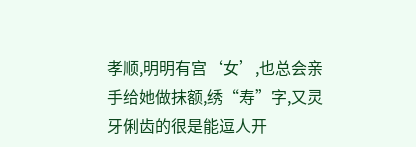孝顺,明明有宫‘女’,也总会亲手给她做抹额,绣“寿”字,又灵牙俐齿的很是能逗人开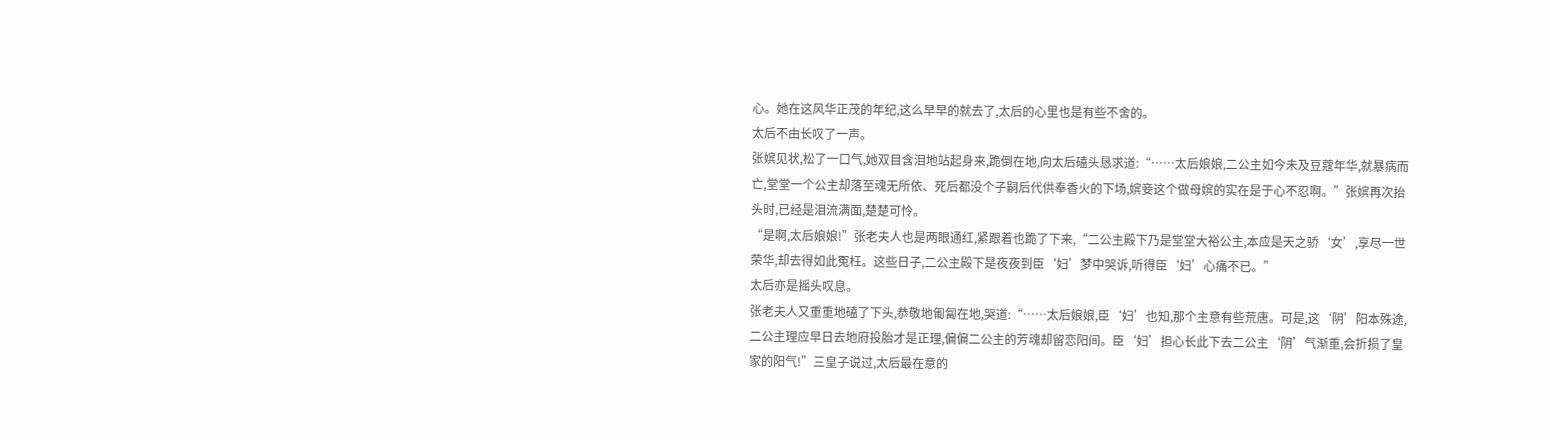心。她在这风华正茂的年纪,这么早早的就去了,太后的心里也是有些不舍的。
太后不由长叹了一声。
张嫔见状,松了一口气,她双目含泪地站起身来,跪倒在地,向太后磕头恳求道:“……太后娘娘,二公主如今未及豆蔻年华,就暴病而亡,堂堂一个公主却落至魂无所依、死后都没个子嗣后代供奉香火的下场,嫔妾这个做母嫔的实在是于心不忍啊。”张嫔再次抬头时,已经是泪流满面,楚楚可怜。
“是啊,太后娘娘!”张老夫人也是两眼通红,紧跟着也跪了下来,“二公主殿下乃是堂堂大裕公主,本应是天之骄‘女’,享尽一世荣华,却去得如此冤枉。这些日子,二公主殿下是夜夜到臣‘妇’梦中哭诉,听得臣‘妇’心痛不已。”
太后亦是摇头叹息。
张老夫人又重重地磕了下头,恭敬地匍匐在地,哭道:“……太后娘娘,臣‘妇’也知,那个主意有些荒唐。可是,这‘阴’阳本殊途,二公主理应早日去地府投胎才是正理,偏偏二公主的芳魂却留恋阳间。臣‘妇’担心长此下去二公主‘阴’气渐重,会折损了皇家的阳气!”三皇子说过,太后最在意的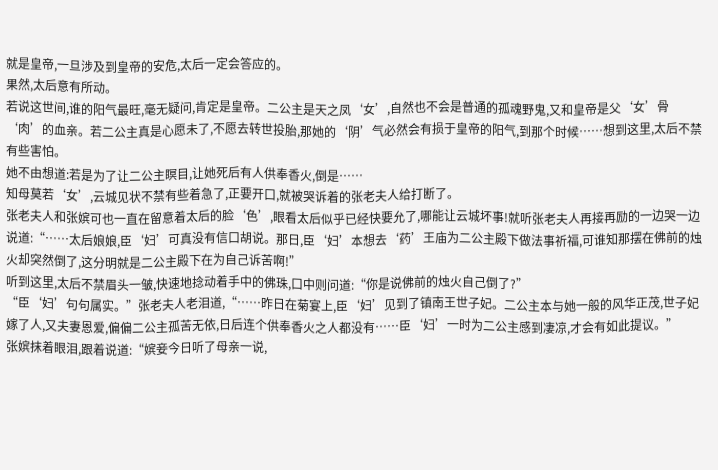就是皇帝,一旦涉及到皇帝的安危,太后一定会答应的。
果然,太后意有所动。
若说这世间,谁的阳气最旺,毫无疑问,肯定是皇帝。二公主是天之凤‘女’,自然也不会是普通的孤魂野鬼,又和皇帝是父‘女’骨‘肉’的血亲。若二公主真是心愿未了,不愿去转世投胎,那她的‘阴’气必然会有损于皇帝的阳气,到那个时候……想到这里,太后不禁有些害怕。
她不由想道:若是为了让二公主瞑目,让她死后有人供奉香火,倒是……
知母莫若‘女’,云城见状不禁有些着急了,正要开口,就被哭诉着的张老夫人给打断了。
张老夫人和张嫔可也一直在留意着太后的脸‘色’,眼看太后似乎已经快要允了,哪能让云城坏事!就听张老夫人再接再励的一边哭一边说道:“……太后娘娘,臣‘妇’可真没有信口胡说。那日,臣‘妇’本想去‘药’王庙为二公主殿下做法事祈福,可谁知那摆在佛前的烛火却突然倒了,这分明就是二公主殿下在为自己诉苦啊!”
听到这里,太后不禁眉头一皱,快速地捻动着手中的佛珠,口中则问道:“你是说佛前的烛火自己倒了?”
“臣‘妇’句句属实。”张老夫人老泪道,“……昨日在菊宴上,臣‘妇’见到了镇南王世子妃。二公主本与她一般的风华正茂,世子妃嫁了人,又夫妻恩爱,偏偏二公主孤苦无依,日后连个供奉香火之人都没有……臣‘妇’一时为二公主感到凄凉,才会有如此提议。”
张嫔抹着眼泪,跟着说道:“嫔妾今日听了母亲一说,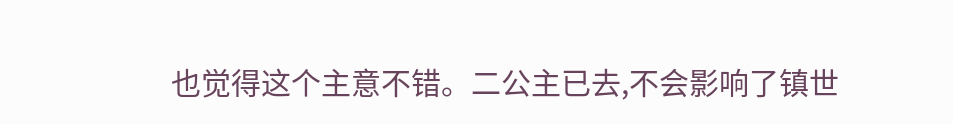也觉得这个主意不错。二公主已去,不会影响了镇世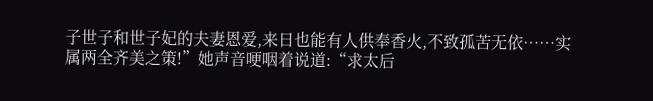子世子和世子妃的夫妻恩爱,来日也能有人供奉香火,不致孤苦无依……实属两全齐美之策!”她声音哽咽着说道:“求太后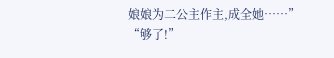娘娘为二公主作主,成全她……”
“够了!”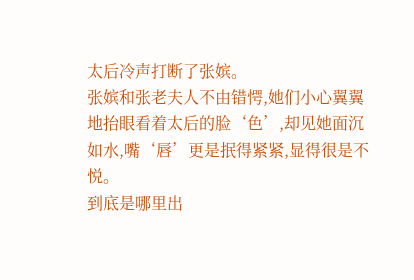太后冷声打断了张嫔。
张嫔和张老夫人不由错愕,她们小心翼翼地抬眼看着太后的脸‘色’,却见她面沉如水,嘴‘唇’更是抿得紧紧,显得很是不悦。
到底是哪里出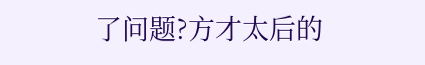了问题?方才太后的